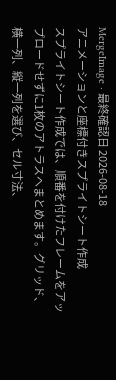MergeImage · 最終確認日 2026-08-18
アニメーションと座標付きスプライトシート作成
スプライトシート作成では、順番を付けたフレームをアップロードせずに1枚のアトラスへまとめます。グリッド、横一列、縦一列を選び、セル寸法、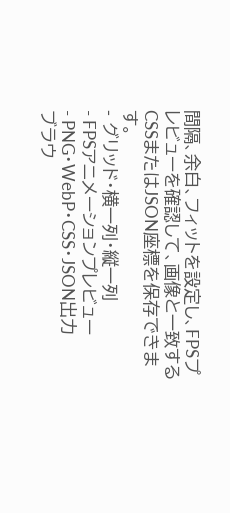間隔、余白、フィットを設定し、FPSプレビューを確認して、画像と一致するCSSまたはJSON座標を保存できます。
- グリッド・横一列・縦一列
- FPSアニメーションプレビュー
- PNG・WebP・CSS・JSON出力
ブラウ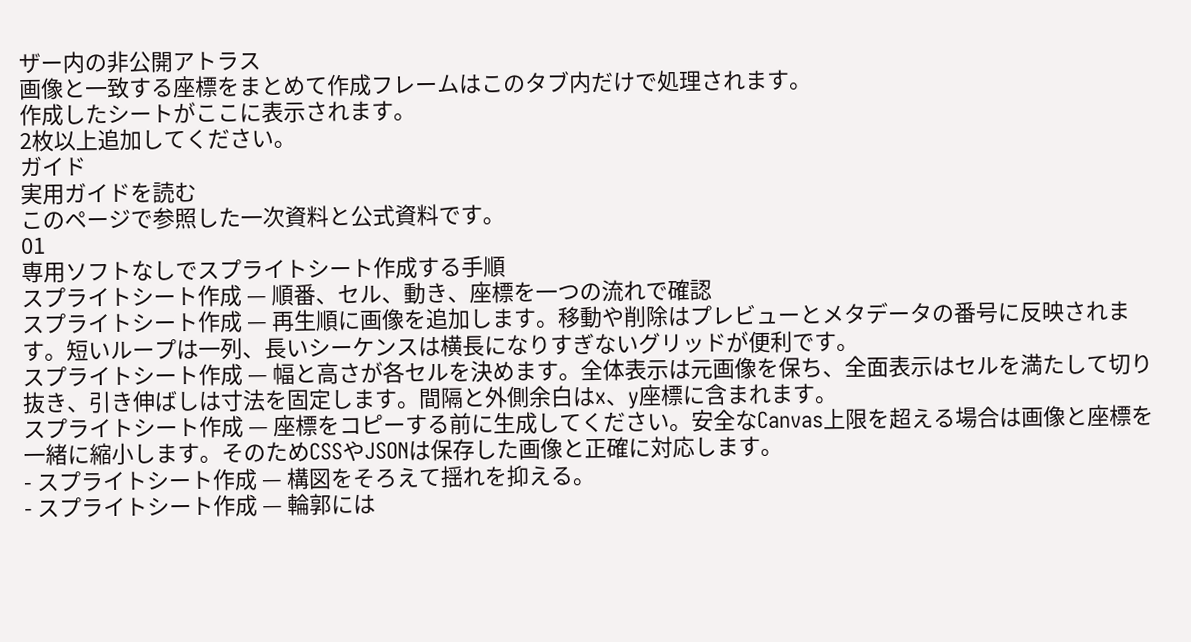ザー内の非公開アトラス
画像と一致する座標をまとめて作成フレームはこのタブ内だけで処理されます。
作成したシートがここに表示されます。
2枚以上追加してください。
ガイド
実用ガイドを読む
このページで参照した一次資料と公式資料です。
01
専用ソフトなしでスプライトシート作成する手順
スプライトシート作成 — 順番、セル、動き、座標を一つの流れで確認
スプライトシート作成 — 再生順に画像を追加します。移動や削除はプレビューとメタデータの番号に反映されます。短いループは一列、長いシーケンスは横長になりすぎないグリッドが便利です。
スプライトシート作成 — 幅と高さが各セルを決めます。全体表示は元画像を保ち、全面表示はセルを満たして切り抜き、引き伸ばしは寸法を固定します。間隔と外側余白はx、y座標に含まれます。
スプライトシート作成 — 座標をコピーする前に生成してください。安全なCanvas上限を超える場合は画像と座標を一緒に縮小します。そのためCSSやJSONは保存した画像と正確に対応します。
- スプライトシート作成 — 構図をそろえて揺れを抑える。
- スプライトシート作成 — 輪郭には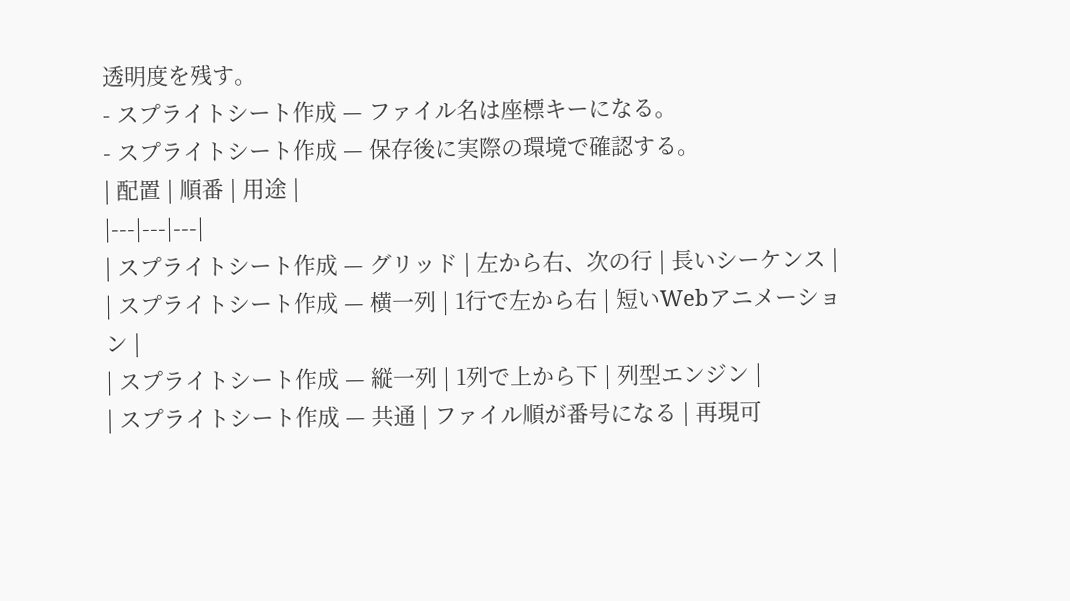透明度を残す。
- スプライトシート作成 — ファイル名は座標キーになる。
- スプライトシート作成 — 保存後に実際の環境で確認する。
| 配置 | 順番 | 用途 |
|---|---|---|
| スプライトシート作成 — グリッド | 左から右、次の行 | 長いシーケンス |
| スプライトシート作成 — 横一列 | 1行で左から右 | 短いWebアニメーション |
| スプライトシート作成 — 縦一列 | 1列で上から下 | 列型エンジン |
| スプライトシート作成 — 共通 | ファイル順が番号になる | 再現可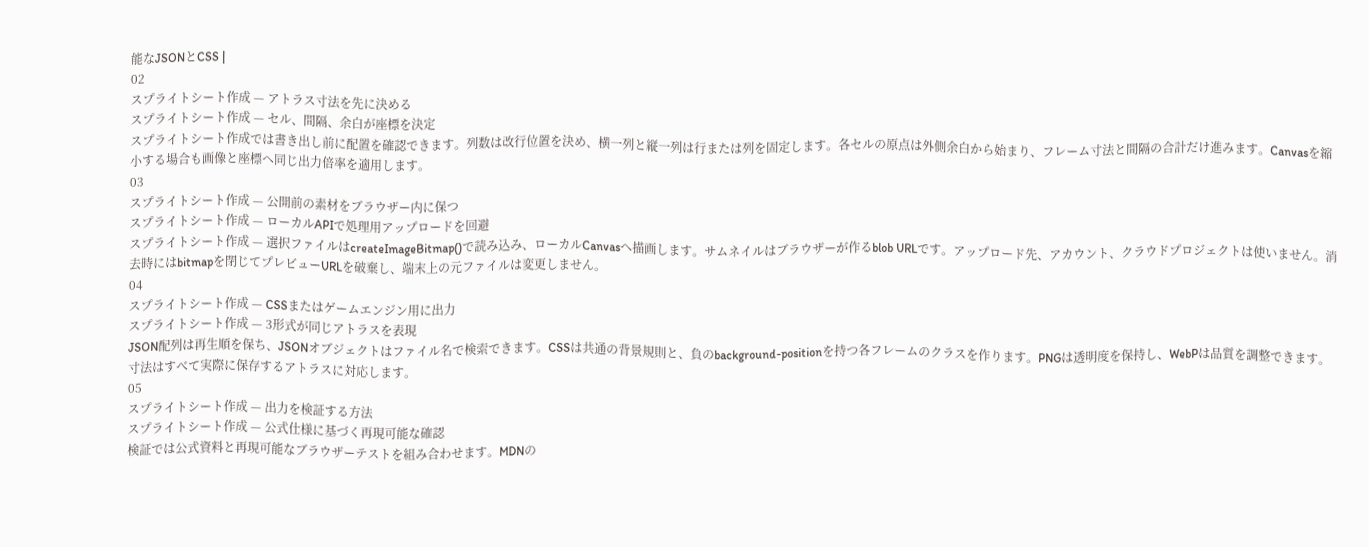能なJSONとCSS |
02
スプライトシート作成 — アトラス寸法を先に決める
スプライトシート作成 — セル、間隔、余白が座標を決定
スプライトシート作成では書き出し前に配置を確認できます。列数は改行位置を決め、横一列と縦一列は行または列を固定します。各セルの原点は外側余白から始まり、フレーム寸法と間隔の合計だけ進みます。Canvasを縮小する場合も画像と座標へ同じ出力倍率を適用します。
03
スプライトシート作成 — 公開前の素材をブラウザー内に保つ
スプライトシート作成 — ローカルAPIで処理用アップロードを回避
スプライトシート作成 — 選択ファイルはcreateImageBitmap()で読み込み、ローカルCanvasへ描画します。サムネイルはブラウザーが作るblob URLです。アップロード先、アカウント、クラウドプロジェクトは使いません。消去時にはbitmapを閉じてプレビューURLを破棄し、端末上の元ファイルは変更しません。
04
スプライトシート作成 — CSSまたはゲームエンジン用に出力
スプライトシート作成 — 3形式が同じアトラスを表現
JSON配列は再生順を保ち、JSONオブジェクトはファイル名で検索できます。CSSは共通の背景規則と、負のbackground-positionを持つ各フレームのクラスを作ります。PNGは透明度を保持し、WebPは品質を調整できます。寸法はすべて実際に保存するアトラスに対応します。
05
スプライトシート作成 — 出力を検証する方法
スプライトシート作成 — 公式仕様に基づく再現可能な確認
検証では公式資料と再現可能なブラウザーテストを組み合わせます。MDNの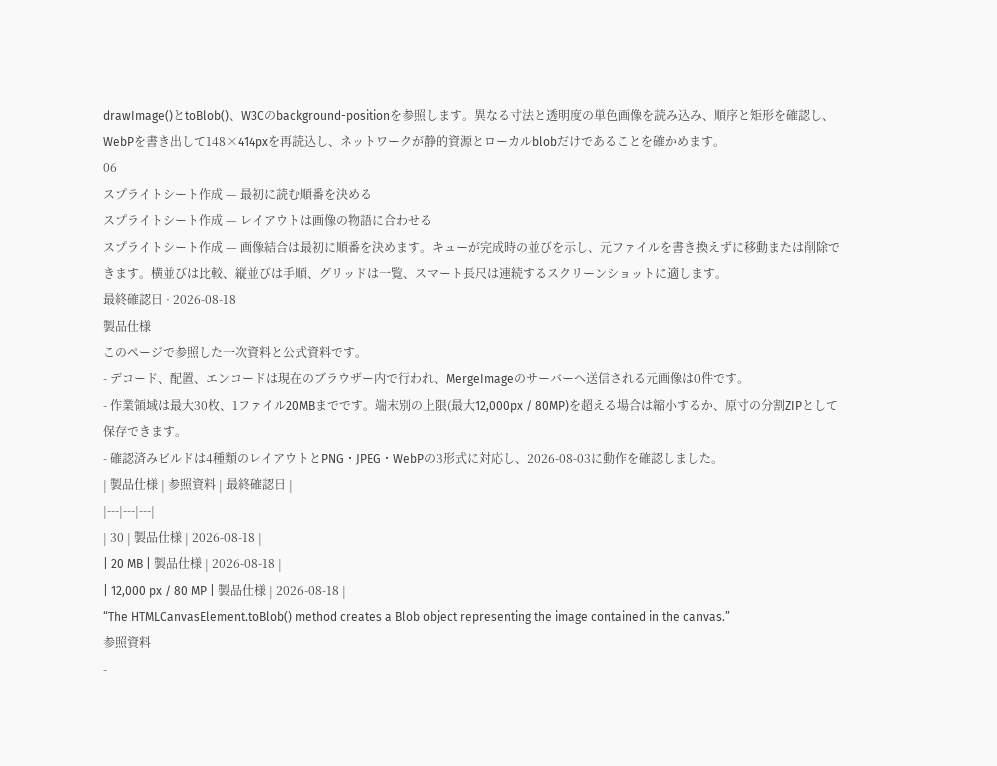drawImage()とtoBlob()、W3Cのbackground-positionを参照します。異なる寸法と透明度の単色画像を読み込み、順序と矩形を確認し、WebPを書き出して148×414pxを再読込し、ネットワークが静的資源とローカルblobだけであることを確かめます。
06
スプライトシート作成 — 最初に読む順番を決める
スプライトシート作成 — レイアウトは画像の物語に合わせる
スプライトシート作成 — 画像結合は最初に順番を決めます。キューが完成時の並びを示し、元ファイルを書き換えずに移動または削除できます。横並びは比較、縦並びは手順、グリッドは一覧、スマート長尺は連続するスクリーンショットに適します。
最終確認日 · 2026-08-18
製品仕様
このページで参照した一次資料と公式資料です。
- デコード、配置、エンコードは現在のブラウザー内で行われ、MergeImageのサーバーへ送信される元画像は0件です。
- 作業領域は最大30枚、1ファイル20MBまでです。端末別の上限(最大12,000px / 80MP)を超える場合は縮小するか、原寸の分割ZIPとして保存できます。
- 確認済みビルドは4種類のレイアウトとPNG・JPEG・WebPの3形式に対応し、2026-08-03に動作を確認しました。
| 製品仕様 | 参照資料 | 最終確認日 |
|---|---|---|
| 30 | 製品仕様 | 2026-08-18 |
| 20 MB | 製品仕様 | 2026-08-18 |
| 12,000 px / 80 MP | 製品仕様 | 2026-08-18 |
“The HTMLCanvasElement.toBlob() method creates a Blob object representing the image contained in the canvas.”
参照資料
-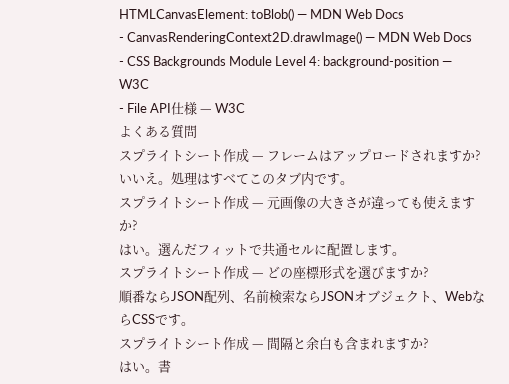HTMLCanvasElement: toBlob() — MDN Web Docs
- CanvasRenderingContext2D.drawImage() — MDN Web Docs
- CSS Backgrounds Module Level 4: background-position — W3C
- File API仕様 — W3C
よくある質問
スプライトシート作成 — フレームはアップロードされますか?
いいえ。処理はすべてこのタブ内です。
スプライトシート作成 — 元画像の大きさが違っても使えますか?
はい。選んだフィットで共通セルに配置します。
スプライトシート作成 — どの座標形式を選びますか?
順番ならJSON配列、名前検索ならJSONオブジェクト、WebならCSSです。
スプライトシート作成 — 間隔と余白も含まれますか?
はい。書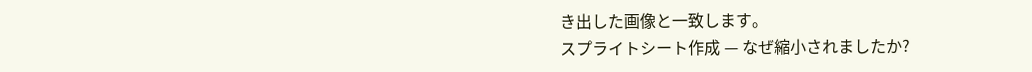き出した画像と一致します。
スプライトシート作成 — なぜ縮小されましたか?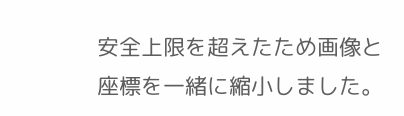安全上限を超えたため画像と座標を一緒に縮小しました。